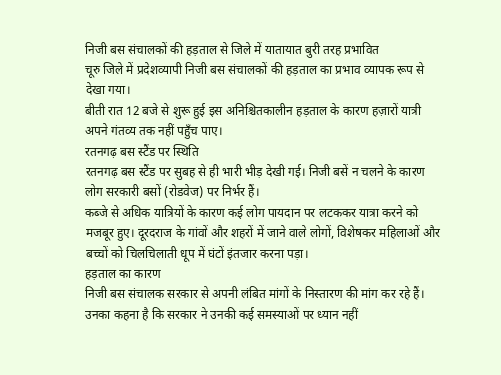निजी बस संचालकों की हड़ताल से जिले में यातायात बुरी तरह प्रभावित
चूरु जिले में प्रदेशव्यापी निजी बस संचालकों की हड़ताल का प्रभाव व्यापक रूप से देखा गया।
बीती रात 12 बजे से शुरू हुई इस अनिश्चितकालीन हड़ताल के कारण हज़ारों यात्री अपने गंतव्य तक नहीं पहुँच पाए।
रतनगढ़ बस स्टैंड पर स्थिति
रतनगढ़ बस स्टैंड पर सुबह से ही भारी भीड़ देखी गई। निजी बसें न चलने के कारण लोग सरकारी बसों (रोडवेज) पर निर्भर हैं।
कब्जे से अधिक यात्रियों के कारण कई लोग पायदान पर लटककर यात्रा करने को मजबूर हुए। दूरदराज के गांवों और शहरों में जाने वाले लोगों, विशेषकर महिलाओं और बच्चों को चिलचिलाती धूप में घंटों इंतजार करना पड़ा।
हड़ताल का कारण
निजी बस संचालक सरकार से अपनी लंबित मांगों के निस्तारण की मांग कर रहे हैं।
उनका कहना है कि सरकार ने उनकी कई समस्याओं पर ध्यान नहीं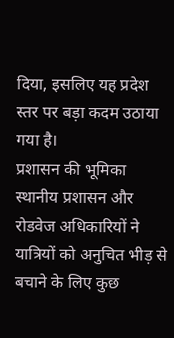दिया, इसलिए यह प्रदेश स्तर पर बड़ा कदम उठाया गया है।
प्रशासन की भूमिका
स्थानीय प्रशासन और रोडवेज अधिकारियों ने यात्रियों को अनुचित भीड़ से बचाने के लिए कुछ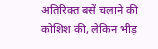अतिरिक्त बसें चलाने की कोशिश की, लेकिन भीड़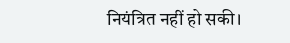नियंत्रित नहीं हो सकी।